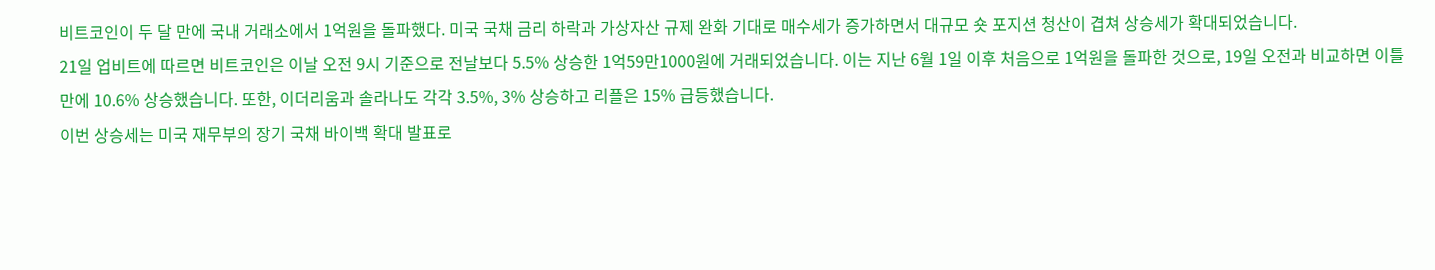비트코인이 두 달 만에 국내 거래소에서 1억원을 돌파했다. 미국 국채 금리 하락과 가상자산 규제 완화 기대로 매수세가 증가하면서 대규모 숏 포지션 청산이 겹쳐 상승세가 확대되었습니다.
21일 업비트에 따르면 비트코인은 이날 오전 9시 기준으로 전날보다 5.5% 상승한 1억59만1000원에 거래되었습니다. 이는 지난 6월 1일 이후 처음으로 1억원을 돌파한 것으로, 19일 오전과 비교하면 이틀 만에 10.6% 상승했습니다. 또한, 이더리움과 솔라나도 각각 3.5%, 3% 상승하고 리플은 15% 급등했습니다.
이번 상승세는 미국 재무부의 장기 국채 바이백 확대 발표로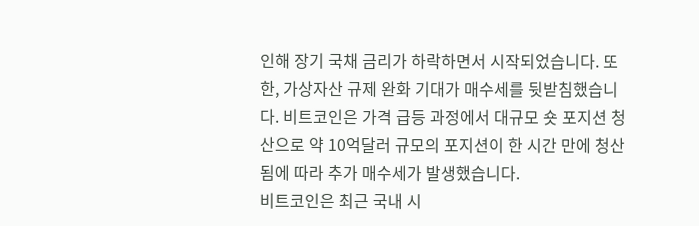인해 장기 국채 금리가 하락하면서 시작되었습니다. 또한, 가상자산 규제 완화 기대가 매수세를 뒷받침했습니다. 비트코인은 가격 급등 과정에서 대규모 숏 포지션 청산으로 약 10억달러 규모의 포지션이 한 시간 만에 청산됨에 따라 추가 매수세가 발생했습니다.
비트코인은 최근 국내 시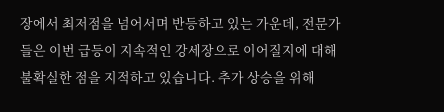장에서 최저점을 넘어서며 반등하고 있는 가운데, 전문가들은 이번 급등이 지속적인 강세장으로 이어질지에 대해 불확실한 점을 지적하고 있습니다. 추가 상승을 위해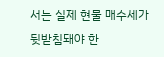서는 실제 현물 매수세가 뒷받침돼야 한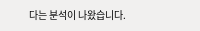다는 분석이 나왔습니다.